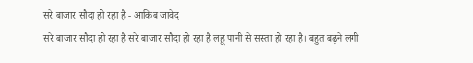सरे बाजार सौदा हो रहा है - आकिब जावेद
सरे बाजार सौदा हो रहा है सरे बाजार सौदा हो रहा है लहू पानी से सस्ता हो रहा है। बहुत बढ़ने लगी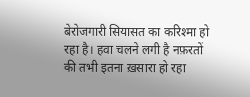बेरोजगारी सियासत का करिश्मा हो रहा है। हवा चलने लगी है नफ़रतों की तभी इतना ख़सारा हो रहा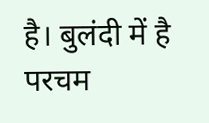है। बुलंदी में है परचम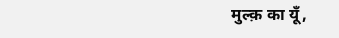मुल्क़ का यूँ,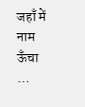जहाँ में नाम ऊँचा …